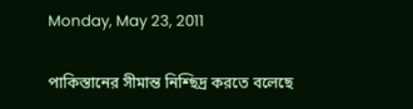Monday, May 23, 2011

পাকিস্তানের সীমান্ত নিশ্ছিদ্র করতে বলেছে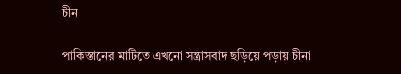চীন

পাকিস্তানের মাটিতে এখনো সন্ত্রাসবাদ ছড়িয়ে পড়ায় চীনা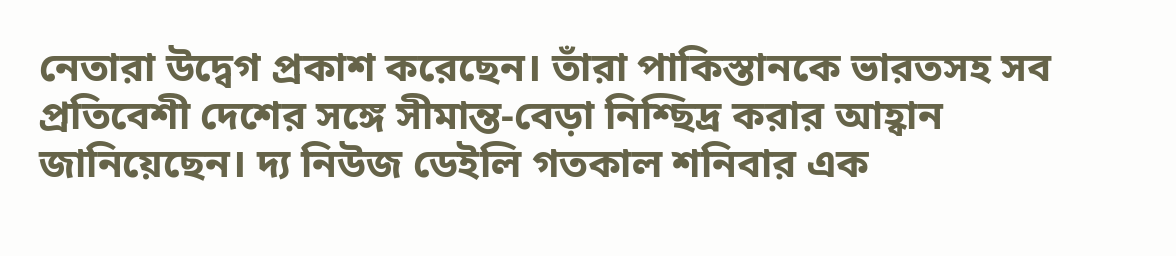নেতারা উদ্বেগ প্রকাশ করেছেন। তাঁরা পাকিস্তানকে ভারতসহ সব প্রতিবেশী দেশের সঙ্গে সীমান্ত-বেড়া নিশ্ছিদ্র করার আহ্বান জানিয়েছেন। দ্য নিউজ ডেইলি গতকাল শনিবার এক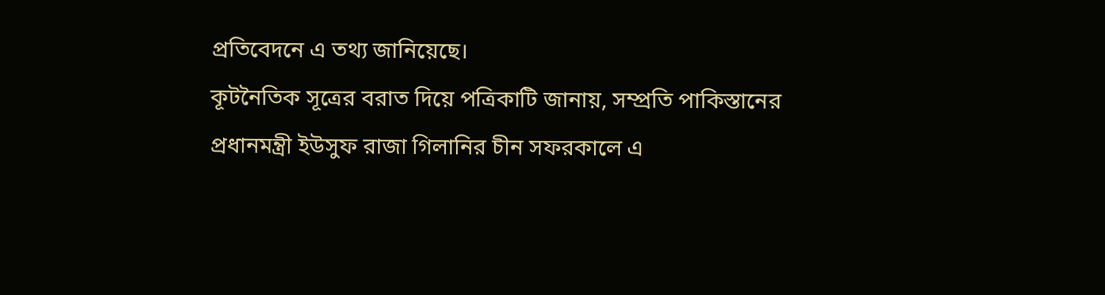প্রতিবেদনে এ তথ্য জানিয়েছে।
কূটনৈতিক সূত্রের বরাত দিয়ে পত্রিকাটি জানায়, সম্প্রতি পাকিস্তানের প্রধানমন্ত্রী ইউসুফ রাজা গিলানির চীন সফরকালে এ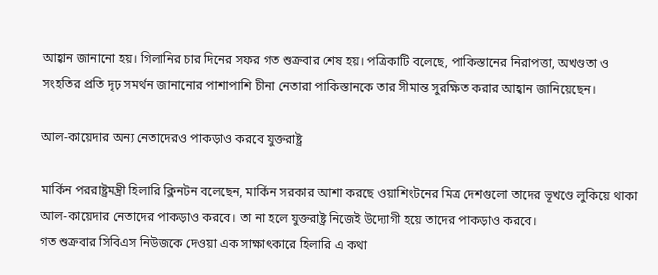আহ্বান জানানো হয়। গিলানির চার দিনের সফর গত শুক্রবার শেষ হয়। পত্রিকাটি বলেছে, পাকিস্তানের নিরাপত্তা, অখণ্ডতা ও সংহতির প্রতি দৃঢ় সমর্থন জানানোর পাশাপাশি চীনা নেতারা পাকিস্তানকে তার সীমান্ত সুরক্ষিত করার আহ্বান জানিয়েছেন।

আল-কায়েদার অন্য নেতাদেরও পাকড়াও করবে যুক্তরাষ্ট্র

মার্কিন পররাষ্ট্রমন্ত্রী হিলারি ক্লিনটন বলেছেন, মার্কিন সরকার আশা করছে ওয়াশিংটনের মিত্র দেশগুলো তাদের ভূখণ্ডে লুকিয়ে থাকা আল-কায়েদার নেতাদের পাকড়াও করবে। তা না হলে যুক্তরাষ্ট্র নিজেই উদ্যোগী হয়ে তাদের পাকড়াও করবে।
গত শুক্রবার সিবিএস নিউজকে দেওয়া এক সাক্ষাৎকারে হিলারি এ কথা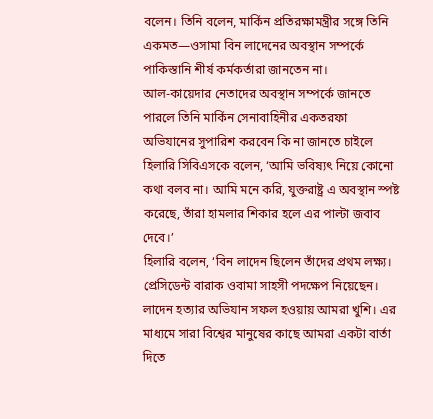বলেন। তিনি বলেন, মার্কিন প্রতিরক্ষামন্ত্রীর সঙ্গে তিনি একমত—ওসামা বিন লাদেনের অবস্থান সম্পর্কে পাকিস্তানি শীর্ষ কর্মকর্তারা জানতেন না।
আল-কায়েদার নেতাদের অবস্থান সম্পর্কে জানতে পারলে তিনি মার্কিন সেনাবাহিনীর একতরফা অভিযানের সুপারিশ করবেন কি না জানতে চাইলে হিলারি সিবিএসকে বলেন, ‘আমি ভবিষ্যৎ নিয়ে কোনো কথা বলব না। আমি মনে করি, যুক্তরাষ্ট্র এ অবস্থান স্পষ্ট করেছে, তাঁরা হামলার শিকার হলে এর পাল্টা জবাব দেবে।’
হিলারি বলেন, ‘বিন লাদেন ছিলেন তাঁদের প্রথম লক্ষ্য। প্রেসিডেন্ট বারাক ওবামা সাহসী পদক্ষেপ নিয়েছেন। লাদেন হত্যার অভিযান সফল হওয়ায় আমরা খুশি। এর মাধ্যমে সারা বিশ্বের মানুষের কাছে আমরা একটা বার্তা দিতে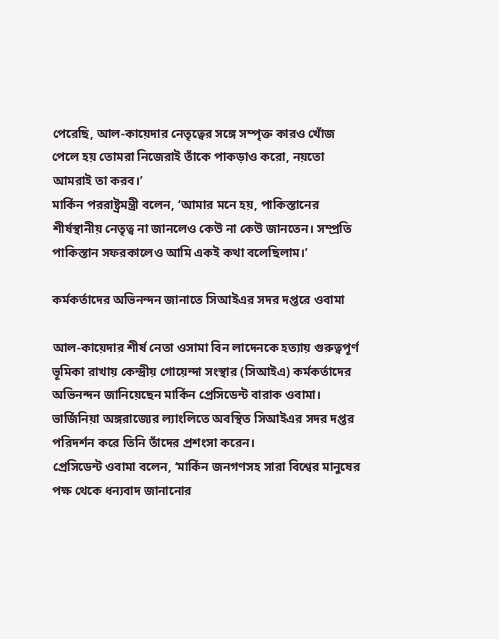পেরেছি, আল-কায়েদার নেতৃত্বের সঙ্গে সম্পৃক্ত কারও খোঁজ পেলে হয় তোমরা নিজেরাই তাঁকে পাকড়াও করো, নয়তো আমরাই তা করব।’
মার্কিন পররাষ্ট্রমন্ত্রী বলেন, ‘আমার মনে হয়, পাকিস্তানের শীর্ষস্থানীয় নেতৃত্ব না জানলেও কেউ না কেউ জানতেন। সম্প্রতি পাকিস্তান সফরকালেও আমি একই কথা বলেছিলাম।’

কর্মকর্তাদের অভিনন্দন জানাতে সিআইএর সদর দপ্তরে ওবামা

আল-কায়েদার শীর্ষ নেতা ওসামা বিন লাদেনকে হত্যায় গুরুত্বপূর্ণ ভূমিকা রাখায় কেন্দ্রীয় গোয়েন্দা সংস্থার (সিআইএ) কর্মকর্তাদের অভিনন্দন জানিয়েছেন মার্কিন প্রেসিডেন্ট বারাক ওবামা। ভার্জিনিয়া অঙ্গরাজ্যের ল্যাংলিতে অবস্থিত সিআইএর সদর দপ্তর পরিদর্শন করে তিনি তাঁদের প্রশংসা করেন।
প্রেসিডেন্ট ওবামা বলেন, ‘মার্কিন জনগণসহ সারা বিশ্বের মানুষের পক্ষ থেকে ধন্যবাদ জানানোর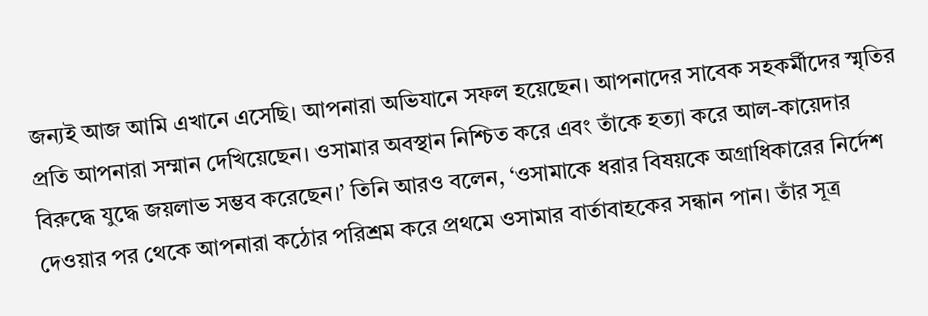জন্যই আজ আমি এখানে এসেছি। আপনারা অভিযানে সফল হয়েছেন। আপনাদের সাবেক সহকর্মীদের স্মৃতির প্রতি আপনারা সম্মান দেখিয়েছেন। ওসামার অবস্থান নিশ্চিত করে এবং তাঁকে হত্যা করে আল-কায়েদার বিরুদ্ধে যুদ্ধে জয়লাভ সম্ভব করেছেন।’ তিনি আরও বলেন, ‘ওসামাকে ধরার বিষয়কে অগ্রাধিকারের নির্দেশ দেওয়ার পর থেকে আপনারা কঠোর পরিশ্রম করে প্রথমে ওসামার বার্তাবাহকের সন্ধান পান। তাঁর সূত্র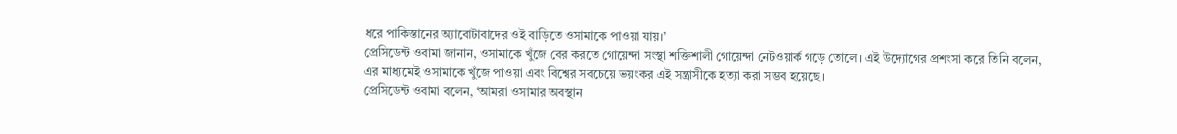ধরে পাকিস্তানের অ্যাবোটাবাদের ওই বাড়িতে ওসামাকে পাওয়া যায়।’
প্রেসিডেন্ট ওবামা জানান, ওসামাকে খুঁজে বের করতে গোয়েন্দা সংস্থা শক্তিশালী গোয়েন্দা নেটওয়ার্ক গড়ে তোলে। এই উদ্যোগের প্রশংসা করে তিনি বলেন, এর মাধ্যমেই ওসামাকে খুঁজে পাওয়া এবং বিশ্বের সবচেয়ে ভয়ংকর এই সন্ত্রাসীকে হত্যা করা সম্ভব হয়েছে।
প্রেসিডেন্ট ওবামা বলেন, ‘আমরা ওসামার অবস্থান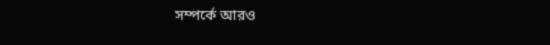সম্পর্কে আরও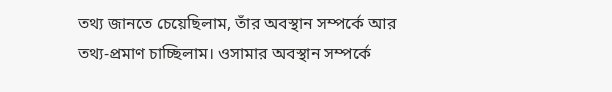তথ্য জানতে চেয়েছিলাম, তাঁর অবস্থান সম্পর্কে আর তথ্য-প্রমাণ চাচ্ছিলাম। ওসামার অবস্থান সম্পর্কে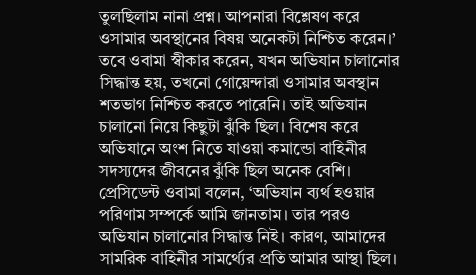তুলছিলাম নানা প্রশ্ন। আপনারা বিশ্লেষণ করে ওসামার অবস্থানের বিষয় অনেকটা নিশ্চিত করেন।’
তবে ওবামা স্বীকার করেন, যখন অভিযান চালানোর সিদ্ধান্ত হয়, তখনো গোয়েন্দারা ওসামার অবস্থান শতভাগ নিশ্চিত করতে পারেনি। তাই অভিযান চালানো নিয়ে কিছুটা ঝুঁকি ছিল। বিশেষ করে অভিযানে অংশ নিতে যাওয়া কমান্ডো বাহিনীর সদস্যদের জীবনের ঝুঁকি ছিল অনেক বেশি।
প্রেসিডেন্ট ওবামা বলেন, ‘অভিযান ব্যর্থ হওয়ার পরিণাম সম্পর্কে আমি জানতাম। তার পরও অভিযান চালানোর সিদ্ধান্ত নিই। কারণ, আমাদের সামরিক বাহিনীর সামর্থ্যের প্রতি আমার আস্থা ছিল।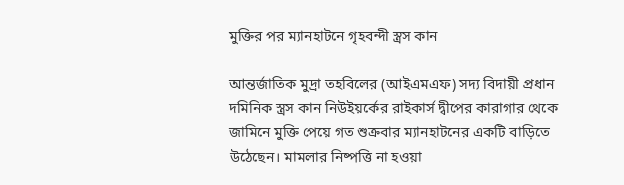মুক্তির পর ম্যানহাটনে গৃহবন্দী স্ত্রস কান

আন্তর্জাতিক মুদ্রা তহবিলের (আইএমএফ) সদ্য বিদায়ী প্রধান দমিনিক স্ত্রস কান নিউইয়র্কের রাইকার্স দ্বীপের কারাগার থেকে জামিনে মুক্তি পেয়ে গত শুক্রবার ম্যানহাটনের একটি বাড়িতে উঠেছেন। মামলার নিষ্পত্তি না হওয়া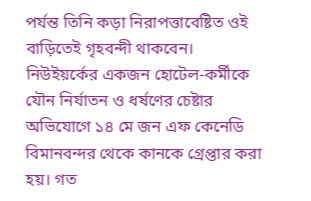পর্যন্ত তিনি কড়া নিরাপত্তাবেষ্টিত ওই বাড়িতেই গৃহবন্দী থাকবেন।
নিউইয়র্কের একজন হোটেল-কর্মীকে যৌন নির্যাতন ও ধর্ষণের চেষ্টার অভিযোগে ১৪ মে জন এফ কেনেডি বিমানবন্দর থেকে কানকে গ্রেপ্তার করা হয়। গত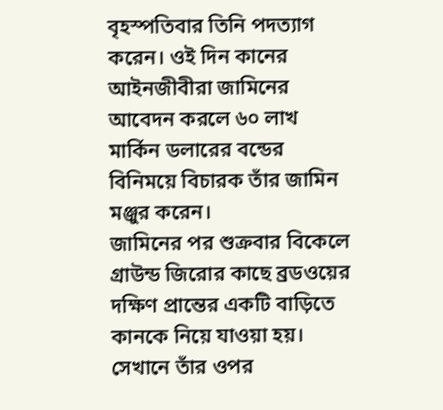বৃহস্পতিবার তিনি পদত্যাগ করেন। ওই দিন কানের আইনজীবীরা জামিনের আবেদন করলে ৬০ লাখ মার্কিন ডলারের বন্ডের বিনিময়ে বিচারক তাঁর জামিন মঞ্জুর করেন।
জামিনের পর শুক্রবার বিকেলে গ্রাউন্ড জিরোর কাছে ব্রডওয়ের দক্ষিণ প্রান্তের একটি বাড়িতে কানকে নিয়ে যাওয়া হয়। সেখানে তাঁর ওপর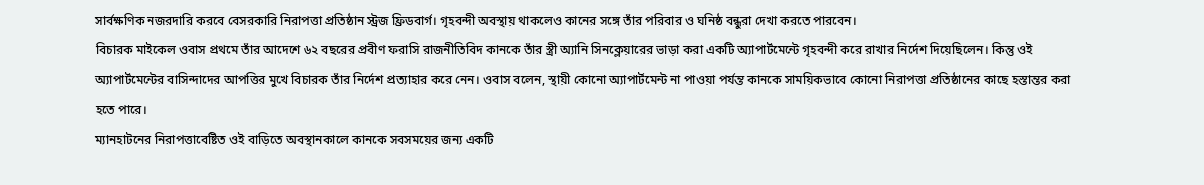সার্বক্ষণিক নজরদারি করবে বেসরকারি নিরাপত্তা প্রতিষ্ঠান স্ট্রজ ফ্রিডবার্গ। গৃহবন্দী অবস্থায় থাকলেও কানের সঙ্গে তাঁর পরিবার ও ঘনিষ্ঠ বন্ধুরা দেখা করতে পারবেন।
বিচারক মাইকেল ওবাস প্রথমে তাঁর আদেশে ৬২ বছরের প্রবীণ ফরাসি রাজনীতিবিদ কানকে তাঁর স্ত্রী অ্যানি সিনক্লেয়ারের ভাড়া করা একটি অ্যাপার্টমেন্টে গৃহবন্দী করে রাখার নির্দেশ দিয়েছিলেন। কিন্তু ওই অ্যাপার্টমেন্টের বাসিন্দাদের আপত্তির মুখে বিচারক তাঁর নির্দেশ প্রত্যাহার করে নেন। ওবাস বলেন, স্থায়ী কোনো অ্যাপার্টমেন্ট না পাওয়া পর্যন্ত কানকে সাময়িকভাবে কোনো নিরাপত্তা প্রতিষ্ঠানের কাছে হস্তান্তর করা হতে পারে।
ম্যানহাটনের নিরাপত্তাবেষ্টিত ওই বাড়িতে অবস্থানকালে কানকে সবসময়ের জন্য একটি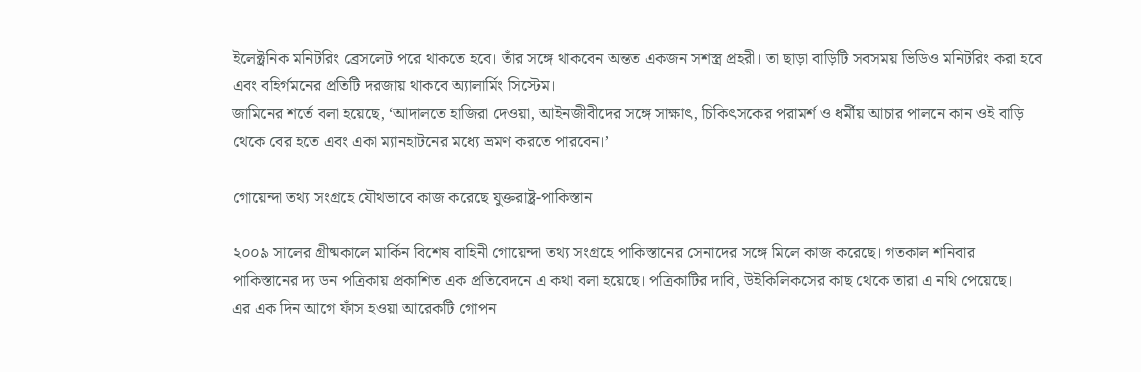ইলেক্ট্রনিক মনিটরিং ব্রেসলেট পরে থাকতে হবে। তাঁর সঙ্গে থাকবেন অন্তত একজন সশস্ত্র প্রহরী। তা ছাড়া বাড়িটি সবসময় ভিডিও মনিটরিং করা হবে এবং বহির্গমনের প্রতিটি দরজায় থাকবে অ্যালার্মিং সিস্টেম।
জামিনের শর্তে বলা হয়েছে, ‘আদালতে হাজিরা দেওয়া, আইনজীবীদের সঙ্গে সাক্ষাৎ, চিকিৎসকের পরামর্শ ও ধর্মীয় আচার পালনে কান ওই বাড়ি থেকে বের হতে এবং একা ম্যানহাটনের মধ্যে ভ্রমণ করতে পারবেন।’

গোয়েন্দা তথ্য সংগ্রহে যৌথভাবে কাজ করেছে যুক্তরাষ্ট্র-পাকিস্তান

২০০৯ সালের গ্রীষ্মকালে মার্কিন বিশেষ বাহিনী গোয়েন্দা তথ্য সংগ্রহে পাকিস্তানের সেনাদের সঙ্গে মিলে কাজ করেছে। গতকাল শনিবার পাকিস্তানের দ্য ডন পত্রিকায় প্রকাশিত এক প্রতিবেদনে এ কথা বলা হয়েছে। পত্রিকাটির দাবি, উইকিলিকসের কাছ থেকে তারা এ নথি পেয়েছে।
এর এক দিন আগে ফাঁস হওয়া আরেকটি গোপন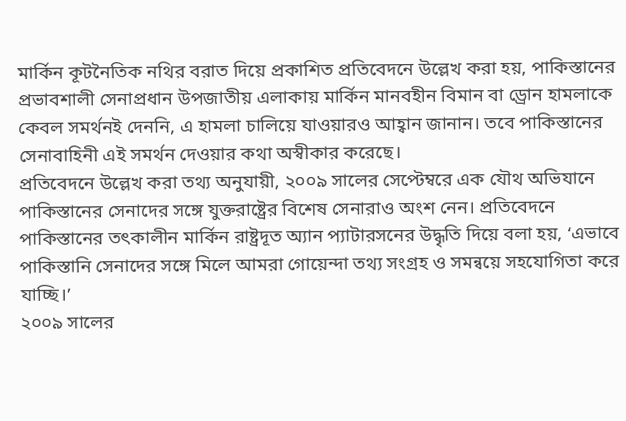মার্কিন কূটনৈতিক নথির বরাত দিয়ে প্রকাশিত প্রতিবেদনে উল্লেখ করা হয়, পাকিস্তানের প্রভাবশালী সেনাপ্রধান উপজাতীয় এলাকায় মার্কিন মানবহীন বিমান বা ড্রোন হামলাকে কেবল সমর্থনই দেননি, এ হামলা চালিয়ে যাওয়ারও আহ্বান জানান। তবে পাকিস্তানের সেনাবাহিনী এই সমর্থন দেওয়ার কথা অস্বীকার করেছে।
প্রতিবেদনে উল্লেখ করা তথ্য অনুযায়ী, ২০০৯ সালের সেপ্টেম্বরে এক যৌথ অভিযানে পাকিস্তানের সেনাদের সঙ্গে যুক্তরাষ্ট্রের বিশেষ সেনারাও অংশ নেন। প্রতিবেদনে পাকিস্তানের তৎকালীন মার্কিন রাষ্ট্রদূত অ্যান প্যাটারসনের উদ্ধৃতি দিয়ে বলা হয়, ‘এভাবে পাকিস্তানি সেনাদের সঙ্গে মিলে আমরা গোয়েন্দা তথ্য সংগ্রহ ও সমন্বয়ে সহযোগিতা করে যাচ্ছি।’
২০০৯ সালের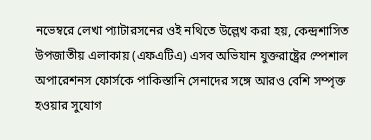নভেম্বরে লেখা প্যাটারসনের ওই নথিতে উল্লেখ করা হয়, কেন্দ্রশাসিত উপজাতীয় এলাকায় (এফএটিএ) এসব অভিযান যুক্তরাষ্ট্রের স্পেশাল অপারেশনস ফোর্সকে পাকিস্তানি সেনাদের সঙ্গে আরও বেশি সম্পৃক্ত হওয়ার সুযোগ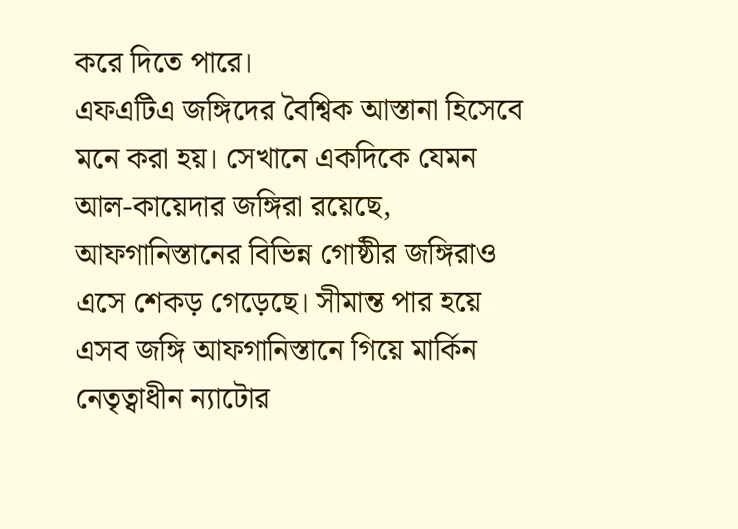করে দিতে পারে।
এফএটিএ জঙ্গিদের বৈশ্বিক আস্তানা হিসেবে মনে করা হয়। সেখানে একদিকে যেমন আল-কায়েদার জঙ্গিরা রয়েছে, আফগানিস্তানের বিভিন্ন গোষ্ঠীর জঙ্গিরাও এসে শেকড় গেড়েছে। সীমান্ত পার হয়ে এসব জঙ্গি আফগানিস্তানে গিয়ে মার্কিন নেতৃত্বাধীন ন্যাটোর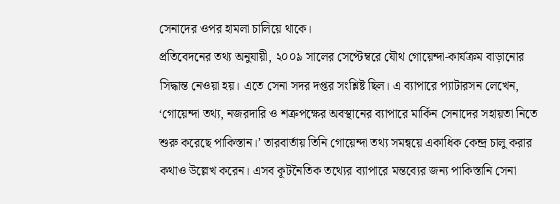সেনাদের ওপর হামলা চালিয়ে থাকে।
প্রতিবেদনের তথ্য অনুযায়ী, ২০০৯ সালের সেপ্টেম্বরে যৌথ গোয়েন্দা-কার্যক্রম বাড়ানোর সিদ্ধান্ত নেওয়া হয়। এতে সেনা সদর দপ্তর সংশ্লিষ্ট ছিল। এ ব্যাপারে প্যাটারসন লেখেন, ‘গোয়েন্দা তথ্য, নজরদারি ও শত্রুপক্ষের অবস্থানের ব্যাপারে মার্কিন সেনাদের সহায়তা নিতে শুরু করেছে পাকিস্তান।’ তারবার্তায় তিনি গোয়েন্দা তথ্য সমন্বয়ে একাধিক কেন্দ্র চালু করার কথাও উল্লেখ করেন। এসব কূটনৈতিক তথ্যের ব্যাপারে মন্তব্যের জন্য পাকিস্তানি সেনা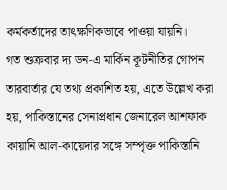কর্মকর্তাদের তাৎক্ষণিকভাবে পাওয়া যায়নি।
গত শুক্রবার দ্য ডন-এ মার্কিন কূটনীতির গোপন তারবার্তার যে তথ্য প্রকাশিত হয়, এতে উল্লেখ করা হয়, পাকিস্তানের সেনাপ্রধান জেনারেল আশফাক কায়ানি আল-কায়েদার সঙ্গে সম্পৃক্ত পাকিস্তানি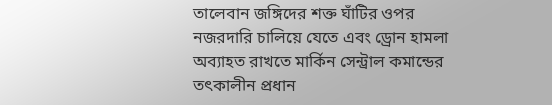তালেবান জঙ্গিদের শক্ত ঘাঁটির ওপর নজরদারি চালিয়ে যেতে এবং ড্রোন হামলা অব্যাহত রাখতে মার্কিন সেন্ট্রাল কমান্ডের তৎকালীন প্রধান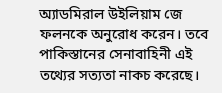অ্যাডমিরাল উইলিয়াম জে ফলনকে অনুরোধ করেন। তবে পাকিস্তানের সেনাবাহিনী এই তথ্যের সত্যতা নাকচ করেছে।